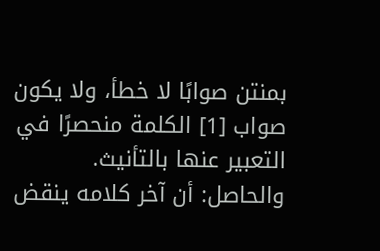بمنتن صوابًا لا خطأ، ولا يكون صواب [1] الكلمة منحصرًا في التعبير عنها بالتأنيث.
والحاصل: أن آخر كلامه ينقض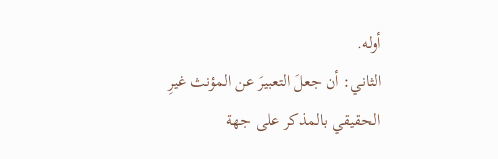أوله.
الثاني: أن جعلَ التعبيرَ عن المؤنث غيرِ الحقيقي بالمذكر على جهة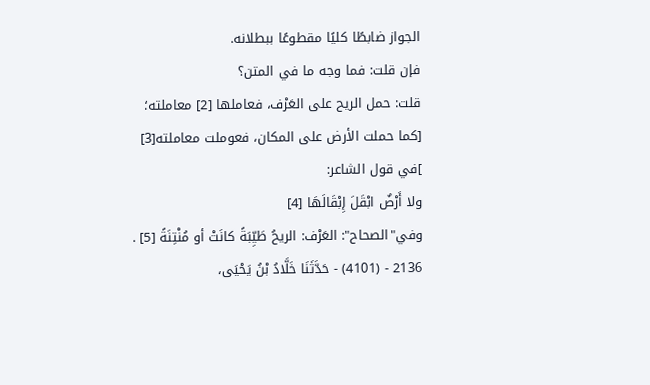الجواز ضابطًا كليًا مقطوعًا ببطلانه.
فإن قلت: فما وجه ما في المتن؟
قلت: حمل الريح على العَرْف، فعاملها [2] معاملته؛ [كما حملت الأرض على المكان، فعوملت معاملته[3] ]في قول الشاعر:
ولا أَرْضٌ ابْقَلَ إِبْقَالَهَا [4]
وفي"الصحاح": العَرْف: الريحُ طَيِّبَةً كانَتْ أو مُنْتِنَةً [5] .
2136 - (4101) - حَدَّثَنَا خَلَّادُ بْنُ يَحْيَى،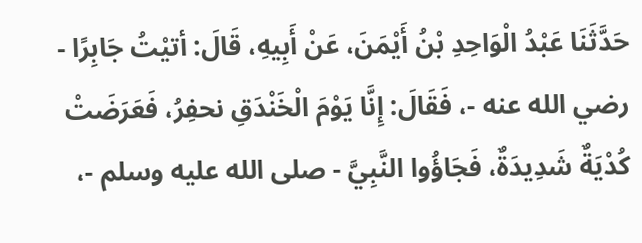حَدَّثَنَا عَبْدُ الْوَاحِدِ بْنُ أَيْمَنَ، عَنْ أَبِيهِ، قَالَ: أتيْتُ جَابِرًا - رضي الله عنه -، فَقَالَ: إِنَّا يَوْمَ الْخَنْدَقِ نحفِرُ، فَعَرَضَتْ كُدْيَةٌ شَدِيدَةٌ، فَجَاؤُوا النَّبِيَّ - صلى الله عليه وسلم -،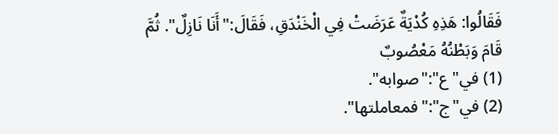فَقَالُوا: هَذِهِ كُدْيَةٌ عَرَضَتْ فِي الْخَنْدَقِ، فَقَالَ:"أَنَا نَازِلٌ". ثُمَّ قَامَ وَبَطْنُهُ مَعْصُوبٌ
(1) في"ع":"صوابه".
(2) في"ج":"فمعاملتها".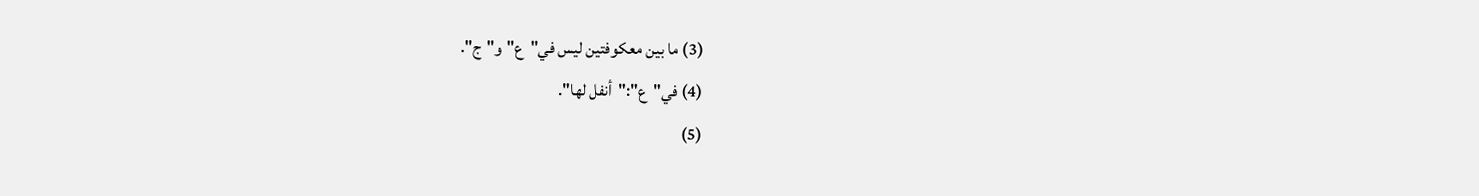(3) ما بين معكوفتين ليس في"ع"و"ج".
(4) في"ع":"أنفل لها".
(5)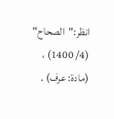انظر:"الصحاح" (4/ 1400) ، (مادة: عرف) .